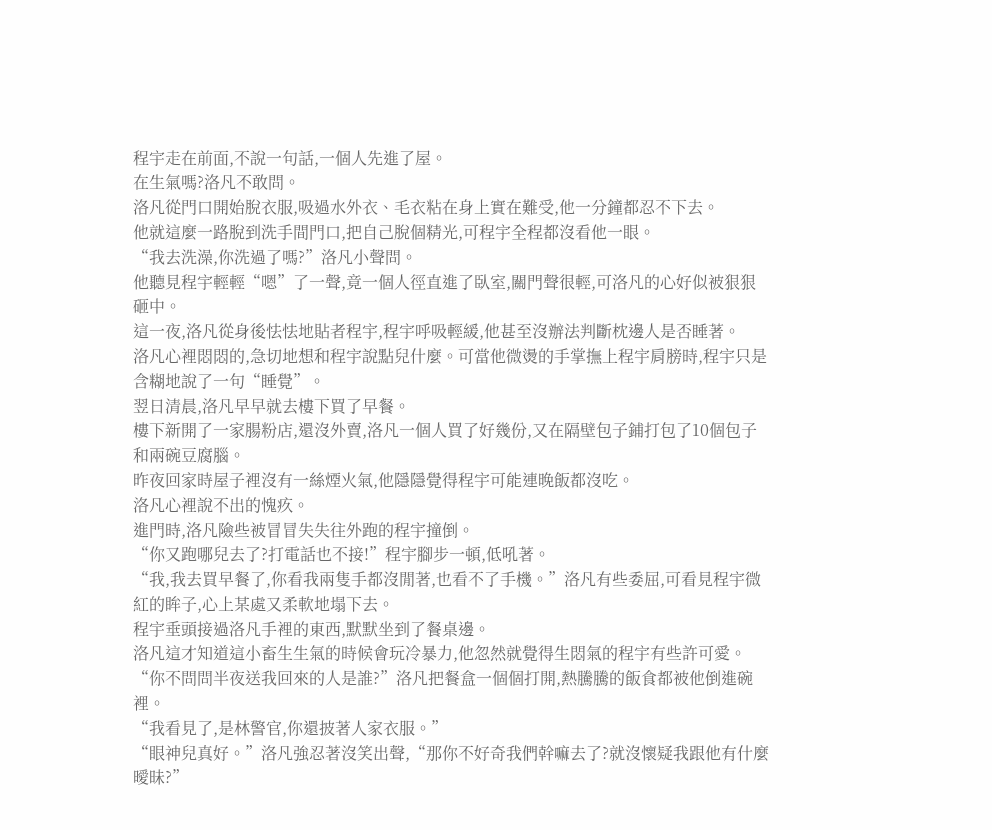程宇走在前面,不說一句話,一個人先進了屋。
在生氣嗎?洛凡不敢問。
洛凡從門口開始脫衣服,吸過水外衣、毛衣粘在身上實在難受,他一分鐘都忍不下去。
他就這麼一路脫到洗手間門口,把自己脫個精光,可程宇全程都沒看他一眼。
“我去洗澡,你洗過了嗎?”洛凡小聲問。
他聽見程宇輕輕“嗯”了一聲,竟一個人徑直進了臥室,關門聲很輕,可洛凡的心好似被狠狠砸中。
這一夜,洛凡從身後怯怯地貼者程宇,程宇呼吸輕緩,他甚至沒辦法判斷枕邊人是否睡著。
洛凡心裡悶悶的,急切地想和程宇說點兒什麼。可當他微燙的手掌撫上程宇肩膀時,程宇只是含糊地說了一句“睡覺”。
翌日清晨,洛凡早早就去樓下買了早餐。
樓下新開了一家腸粉店,還沒外賣,洛凡一個人買了好幾份,又在隔壁包子鋪打包了10個包子和兩碗豆腐腦。
昨夜回家時屋子裡沒有一絲煙火氣,他隱隱覺得程宇可能連晚飯都沒吃。
洛凡心裡說不出的愧疚。
進門時,洛凡險些被冒冒失失往外跑的程宇撞倒。
“你又跑哪兒去了?打電話也不接!”程宇腳步一頓,低吼著。
“我,我去買早餐了,你看我兩隻手都沒閒著,也看不了手機。”洛凡有些委屈,可看見程宇微紅的眸子,心上某處又柔軟地塌下去。
程宇垂頭接過洛凡手裡的東西,默默坐到了餐桌邊。
洛凡這才知道這小畜生生氣的時候會玩冷暴力,他忽然就覺得生悶氣的程宇有些許可愛。
“你不問問半夜送我回來的人是誰?”洛凡把餐盒一個個打開,熱騰騰的飯食都被他倒進碗裡。
“我看見了,是林警官,你還披著人家衣服。”
“眼神兒真好。”洛凡強忍著沒笑出聲,“那你不好奇我們幹嘛去了?就沒懷疑我跟他有什麼曖昧?”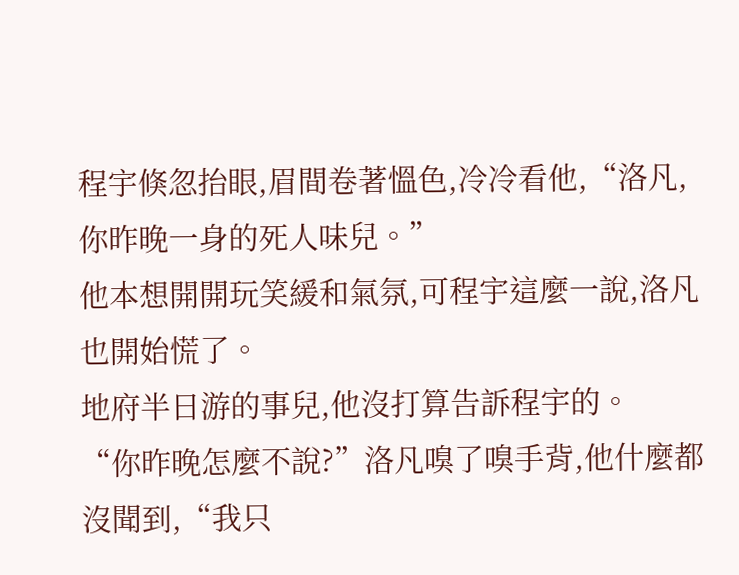程宇倏忽抬眼,眉間卷著慍色,冷冷看他,“洛凡,你昨晚一身的死人味兒。”
他本想開開玩笑緩和氣氛,可程宇這麼一說,洛凡也開始慌了。
地府半日游的事兒,他沒打算告訴程宇的。
“你昨晚怎麼不說?”洛凡嗅了嗅手背,他什麼都沒聞到,“我只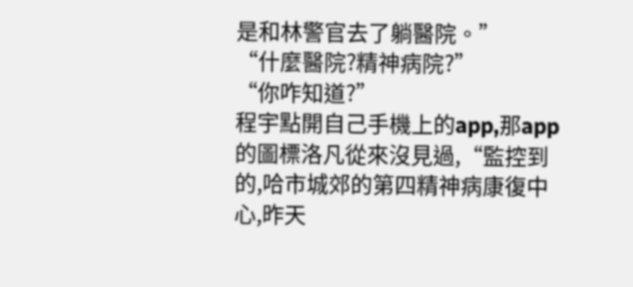是和林警官去了躺醫院。”
“什麼醫院?精神病院?”
“你咋知道?”
程宇點開自己手機上的app,那app的圖標洛凡從來沒見過,“監控到的,哈市城郊的第四精神病康復中心,昨天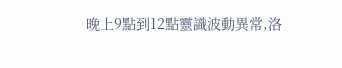晚上9點到12點靈識波動異常,洛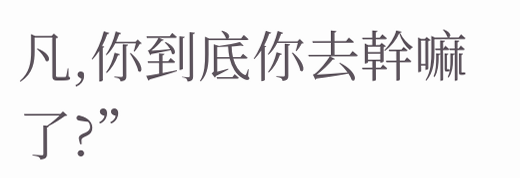凡,你到底你去幹嘛了?”